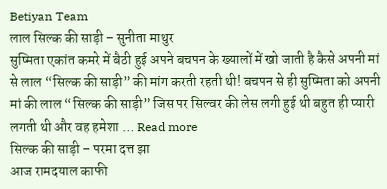Betiyan Team
लाल सिल्क की साड़ी – सुनीता माथुर
सुष्मिता एकांत कमरे में बैठी हुई अपने बचपन के ख्यालों में खो जाती है कैसे अपनी मां से लाल “सिल्क की साड़ी” की मांग करती रहती थी! बचपन से ही सुष्मिता को अपनी मां की लाल “सिल्क की साड़ी” जिस पर सिल्वर की लेस लगी हुई थी बहुत ही प्यारी लगती थी और वह हमेशा … Read more
सिल्क की साड़ी – परमा दत्त झा
आज रामदयाल काफी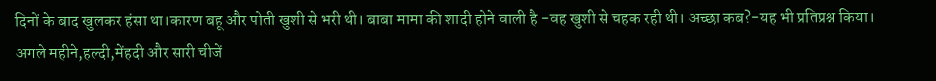दिनों के बाद खुलकर हंसा था।कारण बहू और पोती खुशी से भरी थी। बाबा मामा की शादी होने वाली है -वह खुशी से चहक रही थी। अच्छा कब?-यह भी प्रतिप्रश्न किया। अगले महीने,हल्दी,मेंहदी और सारी चीजें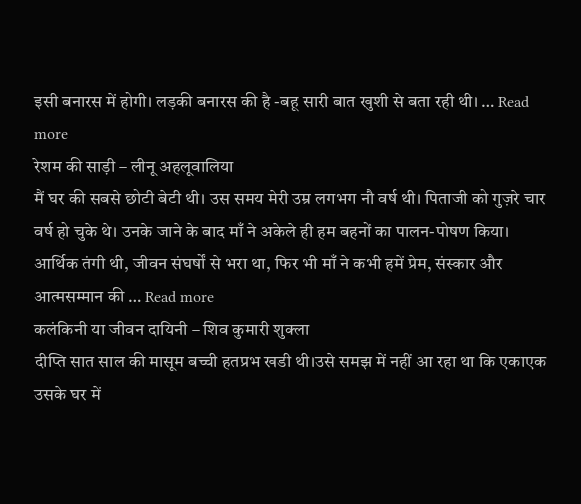इसी बनारस में होगी। लड़की बनारस की है -बहू सारी बात खुशी से बता रही थी। … Read more
रेशम की साड़ी – लीनू अहलूवालिया
मैं घर की सबसे छोटी बेटी थी। उस समय मेरी उम्र लगभग नौ वर्ष थी। पिताजी को गुज़रे चार वर्ष हो चुके थे। उनके जाने के बाद माँ ने अकेले ही हम बहनों का पालन-पोषण किया। आर्थिक तंगी थी, जीवन संघर्षों से भरा था, फिर भी माँ ने कभी हमें प्रेम, संस्कार और आत्मसम्मान की … Read more
कलंकिनी या जीवन दायिनी – शिव कुमारी शुक्ला
दीप्ति सात साल की मासूम बच्ची हतप्रभ खडी थी।उसे समझ में नहीं आ रहा था कि एकाएक उसके घर में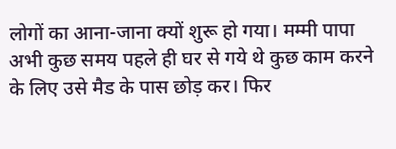लोगों का आना-जाना क्यों शुरू हो गया। मम्मी पापा अभी कुछ समय पहले ही घर से गये थे कुछ काम करने के लिए उसे मैड के पास छोड़ कर। फिर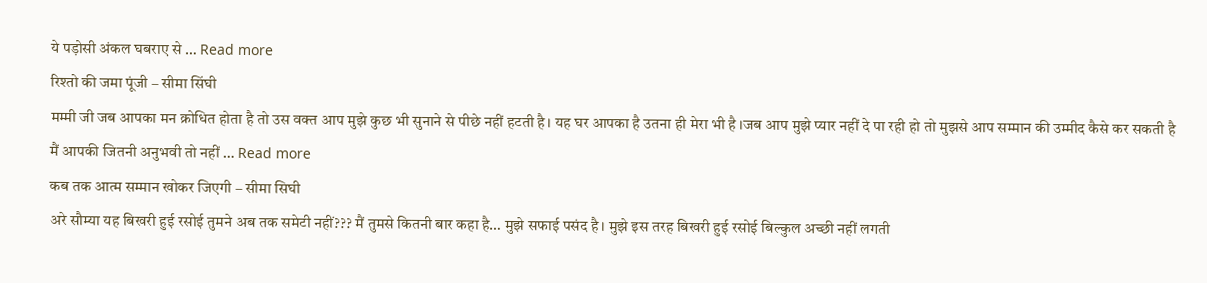ये पड़ोसी अंकल घबराए से … Read more
रिश्तो की जमा पूंजी – सीमा सिंघी
मम्मी जी जब आपका मन क्रोधित होता है तो उस वक्त आप मुझे कुछ भी सुनाने से पीछे नहीं हटती है। यह घर आपका है उतना ही मेरा भी है ।जब आप मुझे प्यार नहीं दे पा रही हो तो मुझसे आप सम्मान की उम्मीद कैसे कर सकती है मैं आपकी जितनी अनुभवी तो नहीं … Read more
कब तक आत्म सम्मान खोकर जिएगी – सीमा सिघी
अरे सौम्या यह बिखरी हुई रसोई तुमने अब तक समेटी नहीं??? मैं तुमसे कितनी बार कहा है… मुझे सफाई पसंद है। मुझे इस तरह बिखरी हुई रसोई बिल्कुल अच्छी नहीं लगती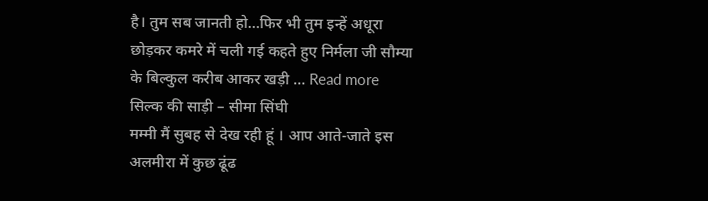है। तुम सब जानती हो…फिर भी तुम इन्हें अधूरा छोड़कर कमरे में चली गई कहते हुए निर्मला जी सौम्या के बिल्कुल करीब आकर खड़ी … Read more
सिल्क की साड़ी – सीमा सिंघी
मम्मी मैं सुबह से देख रही हूं । आप आते-जाते इस अलमीरा में कुछ ढूंढ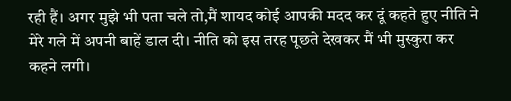रही हैं। अगर मुझे भी पता चले तो,मैं शायद कोई आपकी मदद कर दूं कहते हुए नीति ने मेरे गले में अपनी बाहें डाल दी। नीति को इस तरह पूछते देखकर मैं भी मुस्कुरा कर कहने लगी।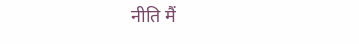नीति मैं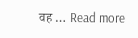वह … Read more